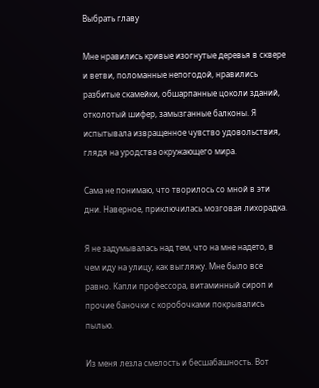Выбрать главу

Мне нравились кривые изогнутые деревья в сквере и ветви, поломанные непогодой, нравились разбитые скамейки, обшарпанные цоколи зданий, отколотый шифер, замызганные балконы. Я испытывала извращенное чувство удовольствия, глядя на уродства окружающего мира.

Сама не понимаю, что творилось со мной в эти дни. Наверное, приключилась мозговая лихорадка.

Я не задумывалась над тем, что на мне надето, в чем иду на улицу, как выгляжу. Мне было все равно. Капли профессора, витаминный сироп и прочие баночки с коробочками покрывались пылью.

Из меня лезла смелость и бесшабашность. Вот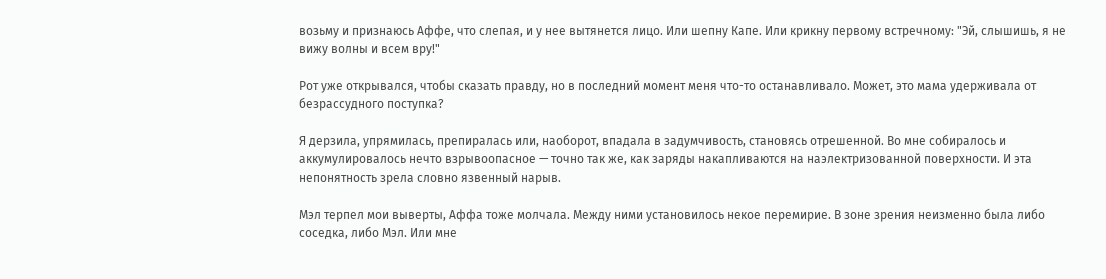возьму и признаюсь Аффе, что слепая, и у нее вытянется лицо. Или шепну Капе. Или крикну первому встречному: "Эй, слышишь, я не вижу волны и всем вру!"

Рот уже открывался, чтобы сказать правду, но в последний момент меня что-то останавливало. Может, это мама удерживала от безрассудного поступка?

Я дерзила, упрямилась, препиралась или, наоборот, впадала в задумчивость, становясь отрешенной. Во мне собиралось и аккумулировалось нечто взрывоопасное — точно так же, как заряды накапливаются на наэлектризованной поверхности. И эта непонятность зрела словно язвенный нарыв.

Мэл терпел мои выверты, Аффа тоже молчала. Между ними установилось некое перемирие. В зоне зрения неизменно была либо соседка, либо Мэл. Или мне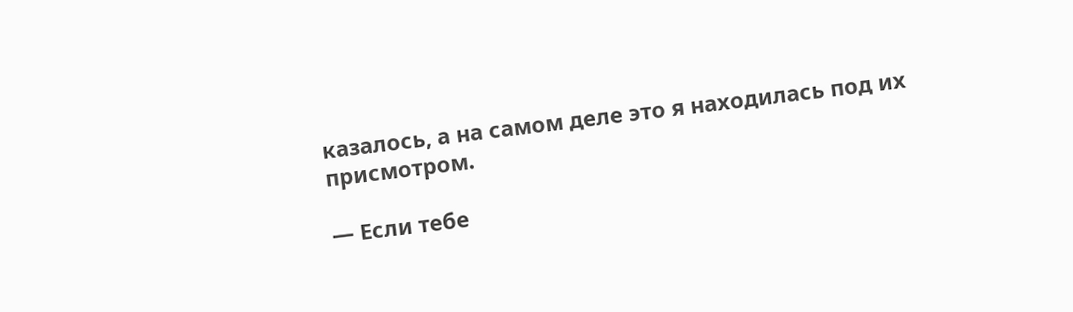казалось, а на самом деле это я находилась под их присмотром.

— Если тебе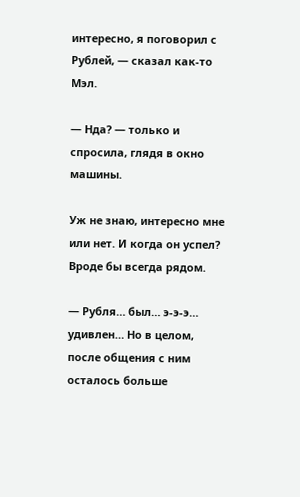интересно, я поговорил с Рублей, — сказал как-то Мэл.

— Нда? — только и спросила, глядя в окно машины.

Уж не знаю, интересно мне или нет. И когда он успел? Вроде бы всегда рядом.

— Рубля… был… э-э-э… удивлен… Но в целом, после общения с ним осталось больше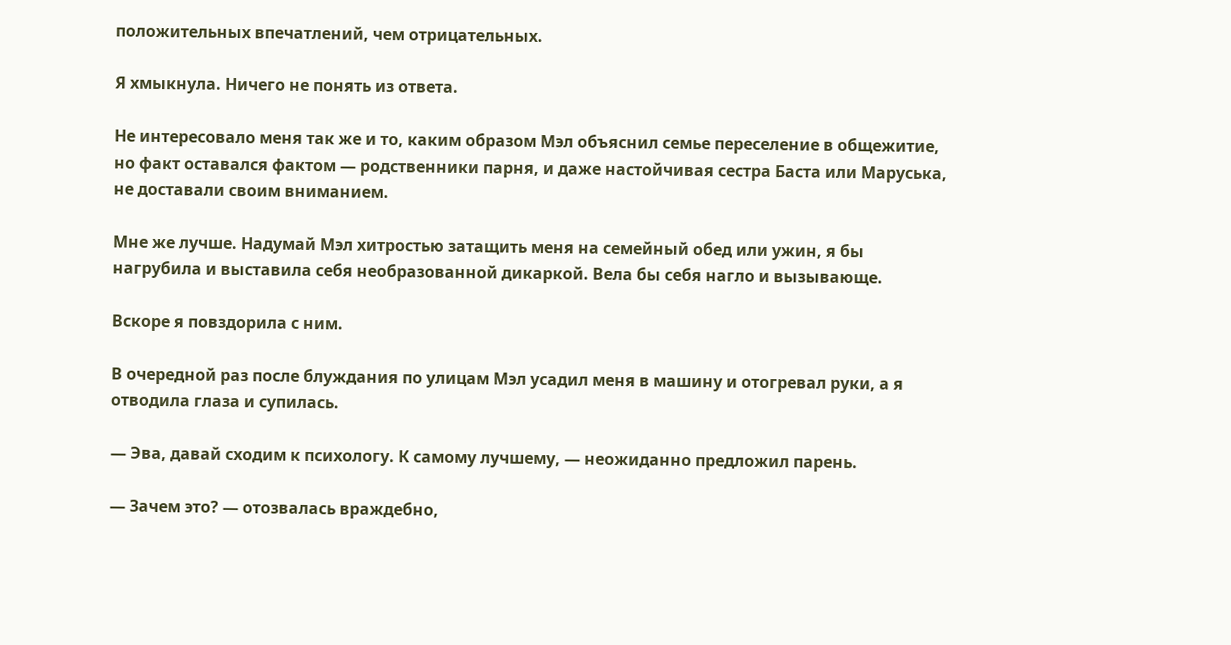положительных впечатлений, чем отрицательных.

Я хмыкнула. Ничего не понять из ответа.

Не интересовало меня так же и то, каким образом Мэл объяснил семье переселение в общежитие, но факт оставался фактом — родственники парня, и даже настойчивая сестра Баста или Маруська, не доставали своим вниманием.

Мне же лучше. Надумай Мэл хитростью затащить меня на семейный обед или ужин, я бы нагрубила и выставила себя необразованной дикаркой. Вела бы себя нагло и вызывающе.

Вскоре я повздорила с ним.

В очередной раз после блуждания по улицам Мэл усадил меня в машину и отогревал руки, а я отводила глаза и супилась.

— Эва, давай сходим к психологу. К самому лучшему, — неожиданно предложил парень.

— Зачем это? — отозвалась враждебно,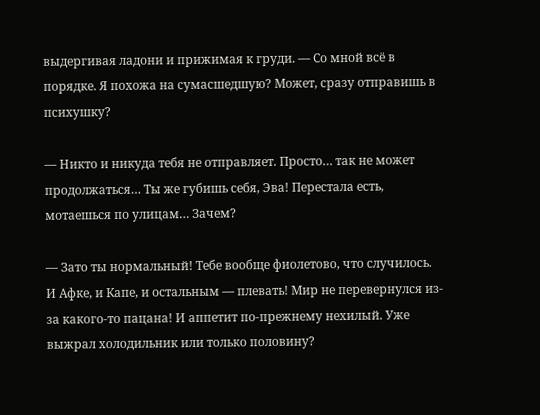выдергивая ладони и прижимая к груди. — Со мной всё в порядке. Я похожа на сумасшедшую? Может, сразу отправишь в психушку?

— Никто и никуда тебя не отправляет. Просто… так не может продолжаться… Ты же губишь себя, Эва! Перестала есть, мотаешься по улицам… Зачем?

— Зато ты нормальный! Тебе вообще фиолетово, что случилось. И Афке, и Капе, и остальным — плевать! Мир не перевернулся из-за какого-то пацана! И аппетит по-прежнему нехилый. Уже выжрал холодильник или только половину?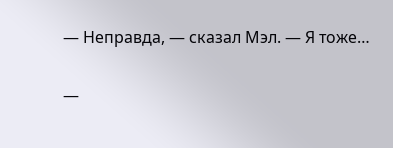— Неправда, — сказал Мэл. — Я тоже…

—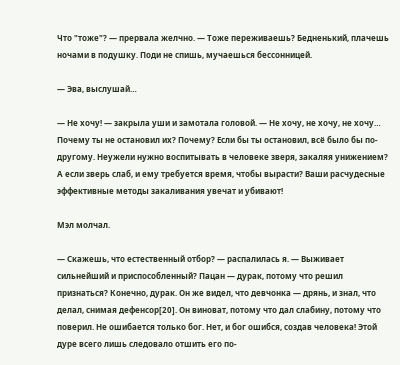Что "тоже"? — прервала желчно. — Тоже переживаешь? Бедненький, плачешь ночами в подушку. Поди не спишь, мучаешься бессонницей.

— Эва, выслушай…

— Не хочу! — закрыла уши и замотала головой. — Не хочу, не хочу, не хочу… Почему ты не остановил их? Почему? Если бы ты остановил, всё было бы по-другому. Неужели нужно воспитывать в человеке зверя, закаляя унижением? А если зверь слаб, и ему требуется время, чтобы вырасти? Ваши расчудесные эффективные методы закаливания увечат и убивают!

Мэл молчал.

— Скажешь, что естественный отбор? — распалилась я. — Выживает сильнейший и приспособленный? Пацан — дурак, потому что решил признаться? Конечно, дурак. Он же видел, что девчонка — дрянь, и знал, что делал, снимая дефенсор[20]. Он виноват, потому что дал слабину, потому что поверил. Не ошибается только бог. Нет, и бог ошибся, создав человека! Этой дуре всего лишь следовало отшить его по-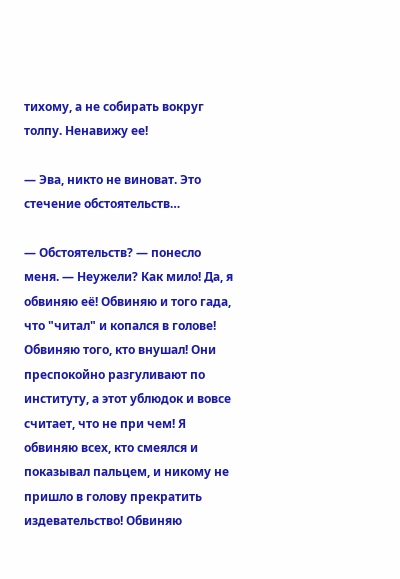тихому, а не собирать вокруг толпу. Ненавижу ее!

— Эва, никто не виноват. Это стечение обстоятельств…

— Обстоятельств? — понесло меня. — Неужели? Как мило! Да, я обвиняю её! Обвиняю и того гада, что "читал" и копался в голове! Обвиняю того, кто внушал! Они преспокойно разгуливают по институту, а этот ублюдок и вовсе считает, что не при чем! Я обвиняю всех, кто смеялся и показывал пальцем, и никому не пришло в голову прекратить издевательство! Обвиняю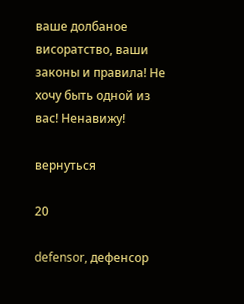ваше долбаное висоратство, ваши законы и правила! Не хочу быть одной из вас! Ненавижу!

вернуться

20

defensor, дефенсор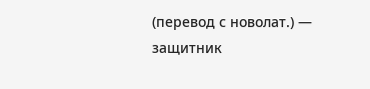(перевод с новолат.) — защитник